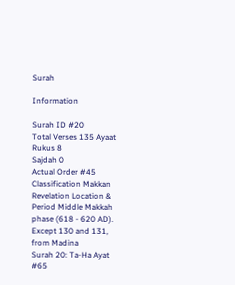Surah

Information

Surah ID #20
Total Verses 135 Ayaat
Rukus 8
Sajdah 0
Actual Order #45
Classification Makkan
Revelation Location & Period Middle Makkah phase (618 - 620 AD). Except 130 and 131, from Madina
Surah 20: Ta-Ha Ayat #65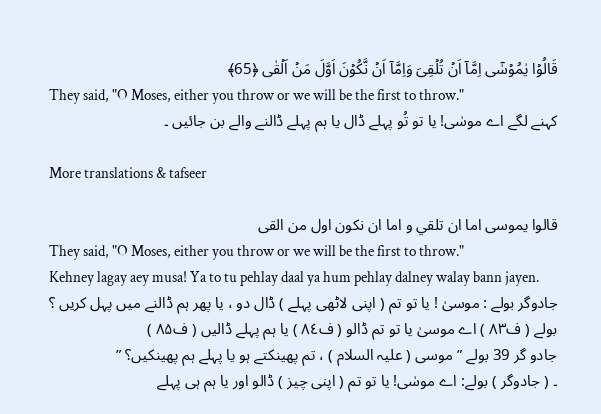قَالُوۡا يٰمُوۡسٰٓى اِمَّاۤ اَنۡ تُلۡقِىَ وَاِمَّاۤ اَنۡ نَّكُوۡنَ اَوَّلَ مَنۡ اَلۡقٰى ﴿65﴾
They said, "O Moses, either you throw or we will be the first to throw."
کہنے لگے اے موسٰی! یا تو تُو پہلے ڈال یا ہم پہلے ڈالنے والے بن جائیں ۔

More translations & tafseer

قالوا يموسى اما ان تلقي و اما ان نكون اول من القى
They said, "O Moses, either you throw or we will be the first to throw."
Kehney lagay aey musa! Ya to tu pehlay daal ya hum pehlay dalney walay bann jayen.
جادوگر بولے : موسیٰ ! یا تو تم ( اپنی لاٹھی پہلے ) ڈال دو ، یا پھر ہم ڈالنے میں پہل کریں ؟
بولے ( ف۸۳ ) اے موسیٰ یا تو تم ڈالو ( ف۸٤ ) یا ہم پہلے ڈالیں ( ف۸۵ )
جادو گر 39 بولے ” موسی ( علیہ السلام ) ، تم پھینکتے ہو یا پہلے ہم پھینکیں؟ ”
۔ ( جادوگر ) بولے: اے موسٰی! یا تو تم ( اپنی چیز ) ڈالو اور یا ہم ہی پہلے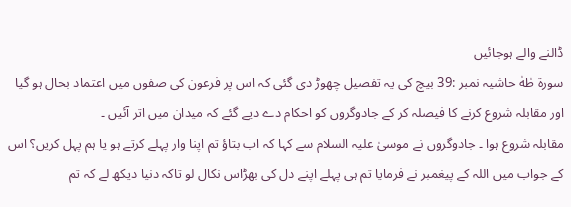ڈالنے والے ہوجائیں
سورة طٰهٰ حاشیہ نمبر :39 بیچ کی یہ تفصیل چھوڑ دی گئی کہ اس پر فرعون کی صفوں میں اعتماد بحال ہو گیا اور مقابلہ شروع کرنے کا فیصلہ کر کے جادوگروں کو احکام دے دیے گئے کہ میدان میں اتر آئیں ۔
مقابلہ شروع ہوا ۔ جادوگروں نے موسیٰ علیہ السلام سے کہا کہ اب بتاؤ تم اپنا وار پہلے کرتے ہو یا ہم پہل کریں؟ اس کے جواب میں اللہ کے پیغمبر نے فرمایا تم ہی پہلے اپنے دل کی بھڑاس نکال لو تاکہ دنیا دیکھ لے کہ تم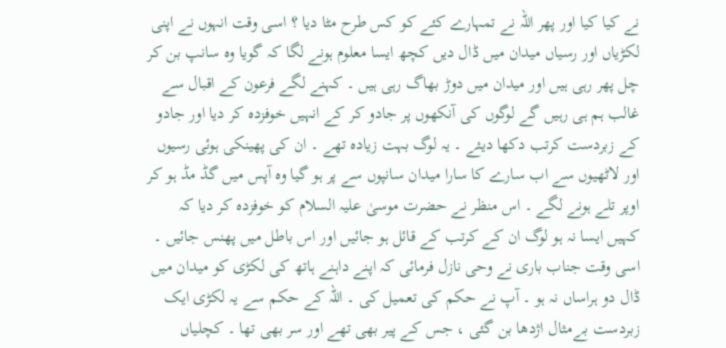نے کیا کیا اور پھر اللہ نے تمہارے کئے کو کس طرح مٹا دیا ؟ اسی وقت انہوں نے اپنی لکڑیاں اور رسیاں میدان میں ڈال دیں کچھ ایسا معلوم ہونے لگا کہ گویا وہ سانپ بن کر چل پھر رہی ہیں اور میدان میں دوڑ بھاگ رہی ہیں ۔ کہنے لگے فرعون کے اقبال سے غالب ہم ہی رہیں گے لوگوں کی آنکھوں پر جادو کر کے انہیں خوفزدہ کر دیا اور جادو کے زبردست کرتب دکھا دیئے ۔ یہ لوگ بہت زیادہ تھے ۔ ان کی پھینکی ہوئی رسیوں اور لاٹھیوں سے اب سارے کا سارا میدان سانپوں سے پر ہو گیا وہ آپس میں گڈ مڈ ہو کر اوپر تلے ہونے لگے ۔ اس منظر نے حضرت موسیٰ علیہ السلام کو خوفزدہ کر دیا کہ کہیں ایسا نہ ہو لوگ ان کے کرتب کے قائل ہو جائیں اور اس باطل میں پھنس جائیں ۔ اسی وقت جناب باری نے وحی نازل فرمائی کہ اپنے داہنے ہاتھ کی لکڑی کو میدان میں ڈال دو ہراساں نہ ہو ۔ آپ نے حکم کی تعمیل کی ۔ اللہ کے حکم سے یہ لکڑی ایک زبردست بےمثال اژدھا بن گئی ، جس کے پیر بھی تھے اور سر بھی تھا ۔ کچلیاں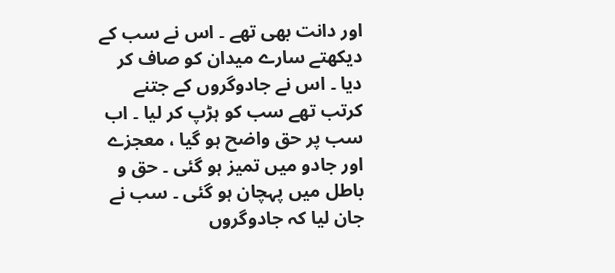اور دانت بھی تھے ۔ اس نے سب کے دیکھتے سارے میدان کو صاف کر دیا ۔ اس نے جادوگروں کے جتنے کرتب تھے سب کو ہڑپ کر لیا ۔ اب سب پر حق واضح ہو گیا ، معجزے اور جادو میں تمیز ہو گئی ۔ حق و باطل میں پہچان ہو گئی ۔ سب نے جان لیا کہ جادوگروں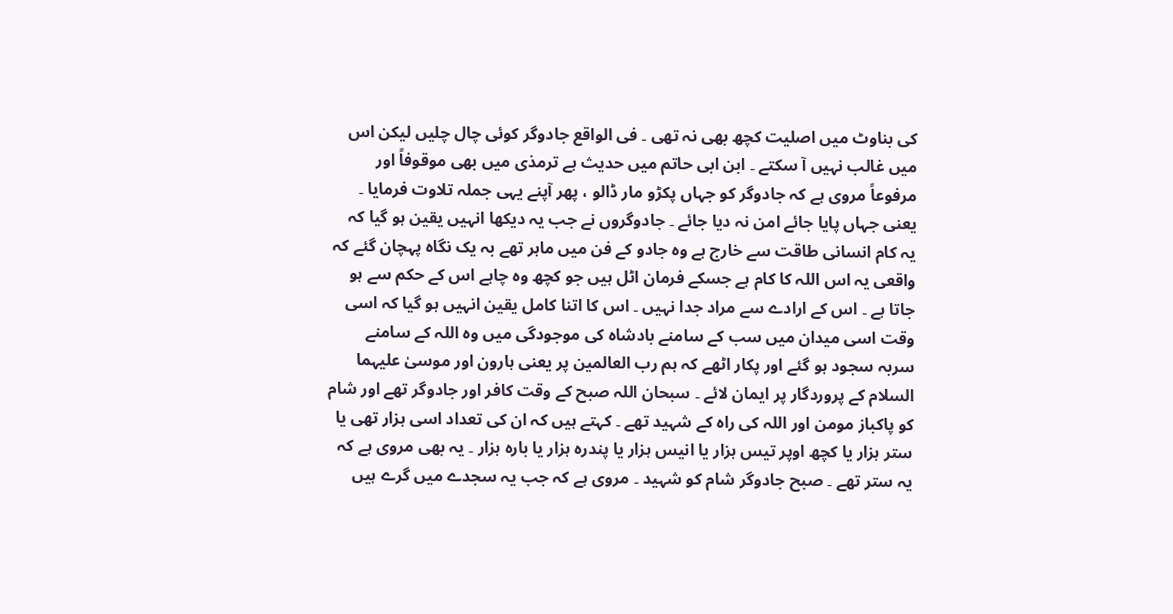کی بناوٹ میں اصلیت کچھ بھی نہ تھی ۔ فی الواقع جادوگر کوئی چال چلیں لیکن اس میں غالب نہیں آ سکتے ۔ ابن ابی حاتم میں حدیث ہے ترمذی میں بھی موقوفاً اور مرفوعاً مروی ہے کہ جادوگر کو جہاں پکڑو مار ڈالو ، پھر آپنے یہی جملہ تلاوت فرمایا ۔ یعنی جہاں پایا جائے امن نہ دیا جائے ۔ جادوگروں نے جب یہ دیکھا انہیں یقین ہو گیا کہ یہ کام انسانی طاقت سے خارج ہے وہ جادو کے فن میں ماہر تھے بہ یک نگاہ پہچان گئے کہ واقعی یہ اس اللہ کا کام ہے جسکے فرمان اٹل ہیں جو کچھ وہ چاہے اس کے حکم سے ہو جاتا ہے ۔ اس کے ارادے سے مراد جدا نہیں ۔ اس کا اتنا کامل یقین انہیں ہو گیا کہ اسی وقت اسی میدان میں سب کے سامنے بادشاہ کی موجودگی میں وہ اللہ کے سامنے سربہ سجود ہو گئے اور پکار اٹھے کہ ہم رب العالمین پر یعنی ہارون اور موسیٰ علیہما السلام کے پروردگار پر ایمان لائے ۔ سبحان اللہ صبح کے وقت کافر اور جادوگر تھے اور شام کو پاکباز مومن اور اللہ کی راہ کے شہید تھے ۔ کہتے ہیں کہ ان کی تعداد اسی ہزار تھی یا ستر ہزار یا کچھ اوپر تیس ہزار یا انیس ہزار یا پندرہ ہزار یا بارہ ہزار ۔ یہ بھی مروی ہے کہ یہ ستر تھے ۔ صبح جادوگر شام کو شہید ۔ مروی ہے کہ جب یہ سجدے میں گرے ہیں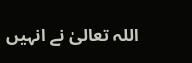اللہ تعالیٰ نے انہیں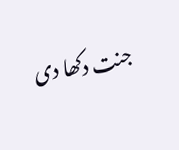جنت دکھا دی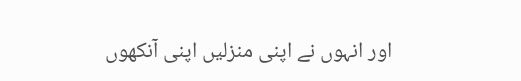اور انہوں نے اپنی منزلیں اپنی آنکھوں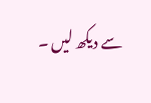سے دیکھ لیں ۔